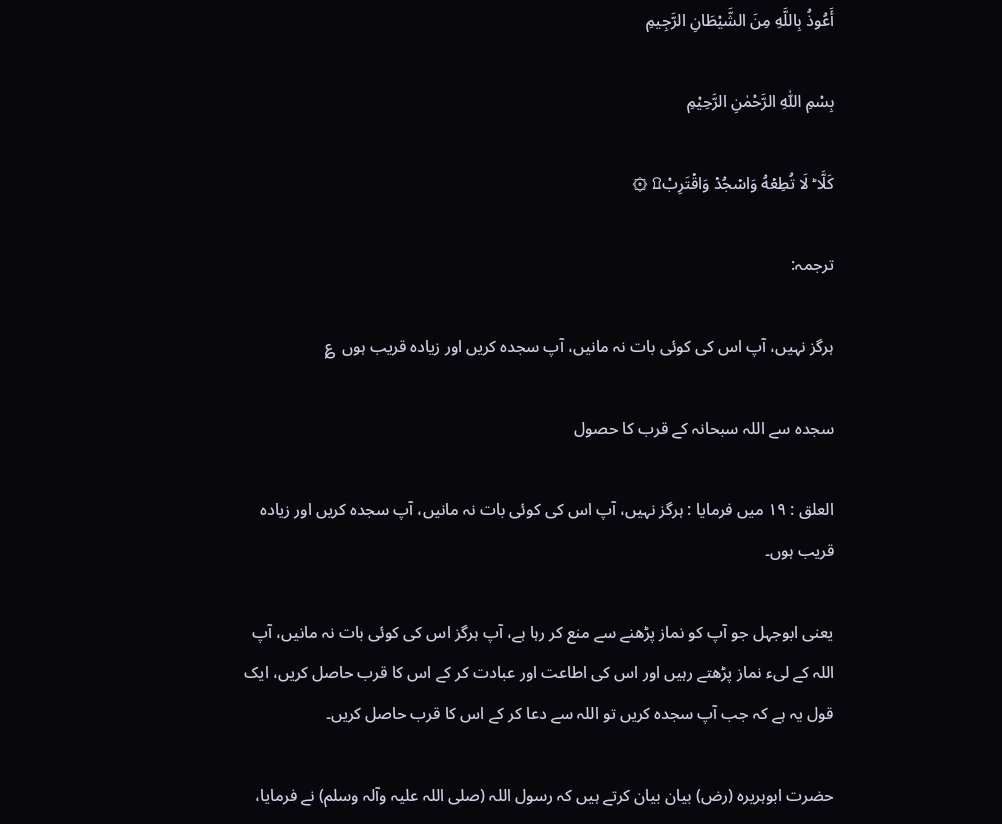أَعُوذُ بِاللَّهِ مِنَ الشَّيْطَانِ الرَّجِيمِ

بِسْمِ اللّٰهِ الرَّحْمٰنِ الرَّحِيْمِ

كَلَّا ؕ لَا تُطِعۡهُ وَاسۡجُدۡ وَاقۡتَرِبْ۩ ۞

ترجمہ:

ہرگز نہیں، آپ اس کی کوئی بات نہ مانیں، آپ سجدہ کریں اور زیادہ قریب ہوں  ؏

سجدہ سے اللہ سبحانہ کے قرب کا حصول

العلق : ١٩ میں فرمایا : ہرگز نہیں، آپ اس کی کوئی بات نہ مانیں، آپ سجدہ کریں اور زیادہ قریب ہوں۔

یعنی ابوجہل جو آپ کو نماز پڑھنے سے منع کر رہا ہے، آپ ہرگز اس کی کوئی بات نہ مانیں، آپ اللہ کے لیء نماز پڑھتے رہیں اور اس کی اطاعت اور عبادت کر کے اس کا قرب حاصل کریں، ایک قول یہ ہے کہ جب آپ سجدہ کریں تو اللہ سے دعا کر کے اس کا قرب حاصل کریں۔

حضرت ابوہریرہ (رض) بیان بیان کرتے ہیں کہ رسول اللہ (صلی اللہ علیہ وآلہ وسلم) نے فرمایا،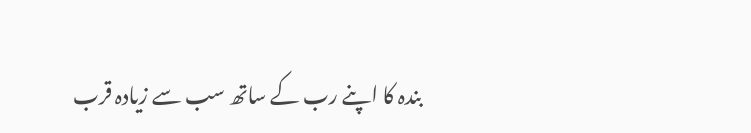بندہ کا اپنے رب کے ساتھ سب سے زیادہ قرب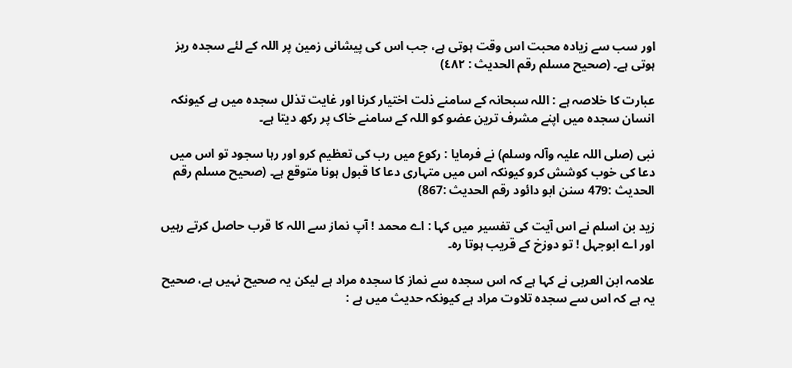اور سب سے زیادہ محبت اس وقت ہوتی ہے، جب اس کی پیشانی زمین پر اللہ کے لئے سجدہ ریز ہوتی ہے۔ (صحیح مسلم رقم الحدیث : ٤٨٢)

عبارت کا خلاصہ ہے : اللہ سبحانہ کے سامنے ذلت اختیار کرنا اور غایت تذلل سجدہ میں ہے کیونکہ انسان سجدہ میں اپنے مشرف ترین عضو کو اللہ کے سامنے خاک پر رکھ دیتا ہے۔

نبی (صلی اللہ علیہ وآلہ وسلم) نے فرمایا : رکوع میں رب کی تعظیم کرو اور رہا سجود تو اس میں دعا کی خوب کوشش کرو کیونکہ اس میں متہاری دعا کا قبول ہونا متوقع ہے۔ (صحیح مسلم رقم الحدیث :479 سنن ابو دائود رقم الحدیث :867)

زید بن اسلم نے اس آیت کی تفسیر میں کہا : اے محمد ! آپ نماز سے اللہ کا قرب حاصل کرتے رہیں اور اے ابوجہل ! تو دوزخ کے قریب ہوتا رہ۔

علامہ ابن العربی نے کہا ہے کہ اس سجدہ سے نماز کا سجدہ مراد ہے لیکن یہ صحیح نہیں ہے، صحیح یہ ہے کہ اس سے سجدہ تلاوت مراد ہے کیونکہ حدیث میں ہے :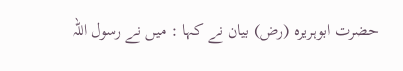حضرت ابوہریرہ (رض) بیان نے کہا : میں نے رسول اللہ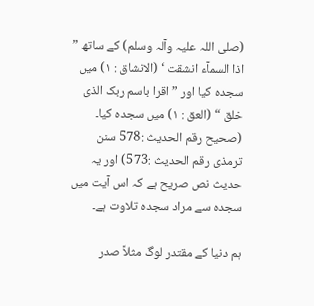(صلی اللہ علیہ وآلہ وسلم) کے ساتھ ” اذا السمآء انشقت ‘ (الانشاق : ١) میں سجدہ کیا اور ” اقرا باسم ربک الذی خلق “ (العق : ١) میں سجدہ کیا۔ (صحیح رقم الحدیث :578 سنن ترمذی رقم الحدیث :573) اور یہ حدیث نص صریح ہے کہ اس آیت میں سجدہ سے مراد سجدہ تلاوت ہے۔

ہم دنیا کے مقتدر لوگ مثلاً صدر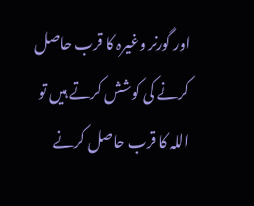اور گورنر وغیرہ کا قرب حاصل کرنے کی کوشش کرتے ہیں تو اللہ کا قرب حاصل کرنے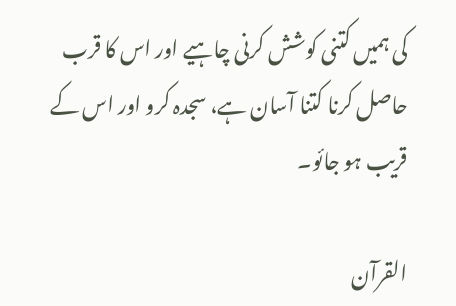کی ہمیں کتنی کوشش کرنی چاہیے اور اس کا قرب حاصل کرنا کتنا آسان ہے، سجدہ کرو اور اس کے قریب ہو جائو۔

القرآن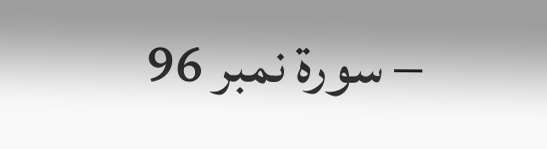– سورۃ نمبر 96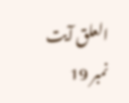العلق آیت نمبر 19